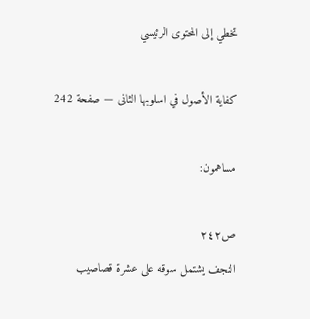تخطي إلى المحتوى الرئيسي

كفاية الأصول في اسلوبها الثانى — صفحة 242

مساهمون:

ص٢٤٢
النجف يشتمل سوقه على عشرة قصاصيب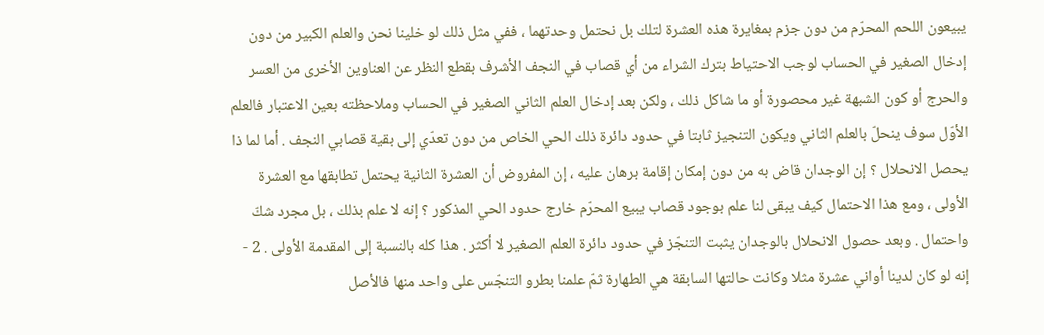يبيعون اللحم المحرّم من دون جزم بمغايرة هذه العشرة لتلك بل نحتمل وحدتهما ، ففي مثل ذلك لو خلينا نحن والعلم الكبير من دون إدخال الصغير في الحساب لوجب الاحتياط بترك الشراء من أي قصاب في النجف الأشرف بقطع النظر عن العناوين الأخرى من العسر والحرج أو كون الشبهة غير محصورة أو ما شاكل ذلك ، ولكن بعد إدخال العلم الثاني الصغير في الحساب وملاحظته بعين الاعتبار فالعلم الأوّل سوف ينحلّ بالعلم الثاني ويكون التنجيز ثابتا في حدود دائرة ذلك الحي الخاص من دون تعدّي إلى بقية قصابي النجف . أما لما ذا يحصل الانحلال ؟ إن الوجدان قاض به من دون إمكان إقامة برهان عليه ، إن المفروض أن العشرة الثانية يحتمل تطابقها مع العشرة الأولى ، ومع هذا الاحتمال كيف يبقى لنا علم بوجود قصاب يبيع المحرّم خارج حدود الحي المذكور ؟ إنه لا علم بذلك ، بل مجرد شكّ واحتمال . وبعد حصول الانحلال بالوجدان يثبت التنجّز في حدود دائرة العلم الصغير لا أكثر . هذا كله بالنسبة إلى المقدمة الأولى . 2 - إنه لو كان لدينا أواني عشرة مثلا وكانت حالتها السابقة هي الطهارة ثمّ علمنا بطرو التنجّس على واحد منها فالأصل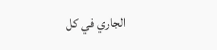الجاري في كل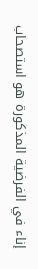إناء في الفرضية المذكورة هو استصحاب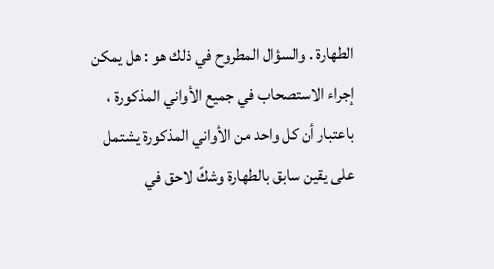الطهارة . والسؤال المطروح في ذلك هو : هل يمكن إجراء الاستصحاب في جميع الأواني المذكورة ، باعتبار أن كل واحد من الأواني المذكورة يشتمل على يقين سابق بالطهارة وشكّ لاحق في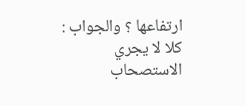ارتفاعها ؟ والجواب : كلا لا يجري الاستصحاب